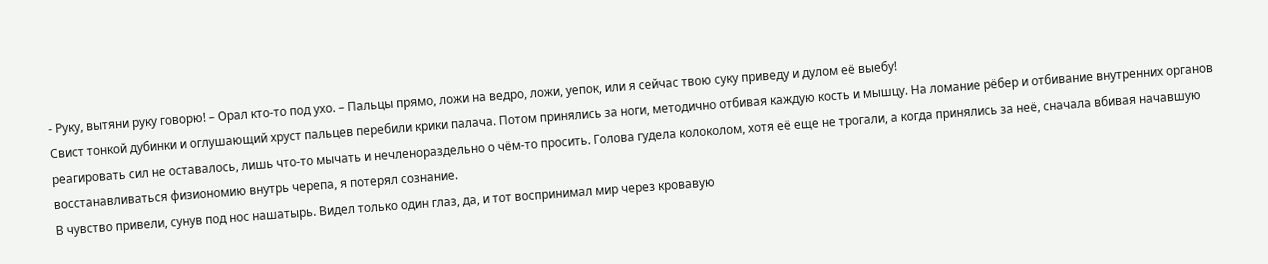- Руку, вытяни руку говорю! – Орал кто-то под ухо. – Пальцы прямо, ложи на ведро, ложи, уепок, или я сейчас твою суку приведу и дулом её выебу!
Свист тонкой дубинки и оглушающий хруст пальцев перебили крики палача. Потом принялись за ноги, методично отбивая каждую кость и мышцу. На ломание рёбер и отбивание внутренних органов реагировать сил не оставалось, лишь что-то мычать и нечленораздельно о чём-то просить. Голова гудела колоколом, хотя её еще не трогали, а когда принялись за неё, сначала вбивая начавшую восстанавливаться физиономию внутрь черепа, я потерял сознание.
В чувство привели, сунув под нос нашатырь. Видел только один глаз, да, и тот воспринимал мир через кровавую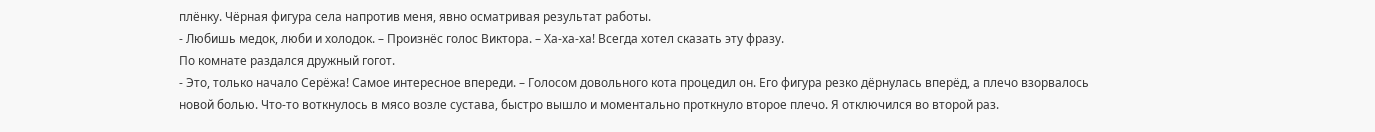плёнку. Чёрная фигура села напротив меня, явно осматривая результат работы.
- Любишь медок, люби и холодок. – Произнёс голос Виктора. – Ха-ха-ха! Всегда хотел сказать эту фразу.
По комнате раздался дружный гогот.
- Это, только начало Серёжа! Самое интересное впереди. – Голосом довольного кота процедил он. Его фигура резко дёрнулась вперёд, а плечо взорвалось новой болью. Что-то воткнулось в мясо возле сустава, быстро вышло и моментально проткнуло второе плечо. Я отключился во второй раз.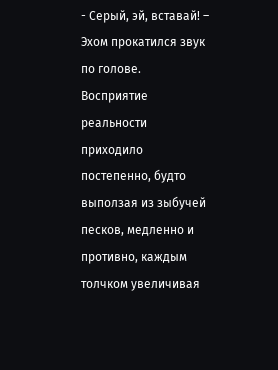- Серый, эй, вставай! – Эхом прокатился звук по голове. Восприятие реальности приходило постепенно, будто выползая из зыбучей песков, медленно и противно, каждым толчком увеличивая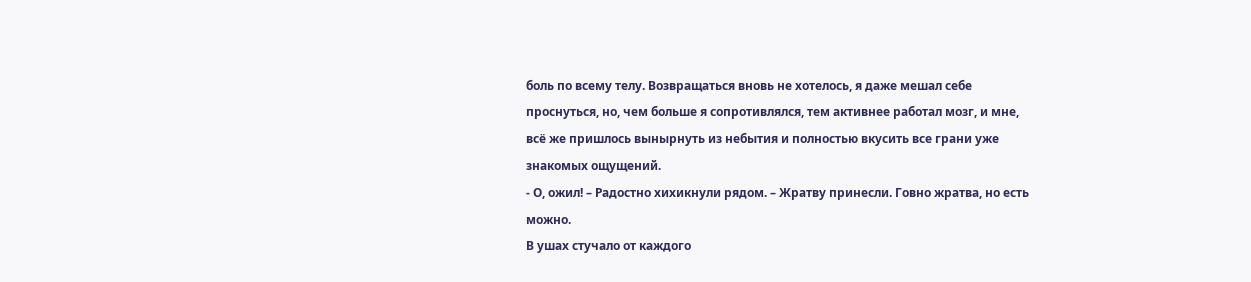боль по всему телу. Возвращаться вновь не хотелось, я даже мешал себе проснуться, но, чем больше я сопротивлялся, тем активнее работал мозг, и мне, всё же пришлось вынырнуть из небытия и полностью вкусить все грани уже знакомых ощущений.
- О, ожил! – Радостно хихикнули рядом. – Жратву принесли. Говно жратва, но есть можно.
В ушах стучало от каждого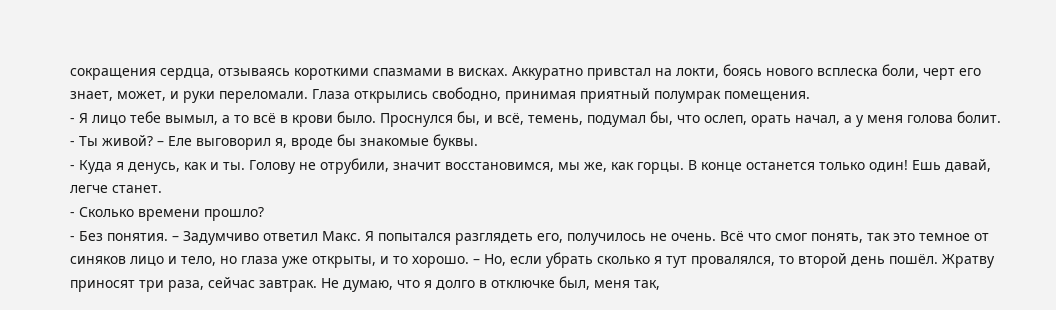сокращения сердца, отзываясь короткими спазмами в висках. Аккуратно привстал на локти, боясь нового всплеска боли, черт его знает, может, и руки переломали. Глаза открылись свободно, принимая приятный полумрак помещения.
- Я лицо тебе вымыл, а то всё в крови было. Проснулся бы, и всё, темень, подумал бы, что ослеп, орать начал, а у меня голова болит.
- Ты живой? – Еле выговорил я, вроде бы знакомые буквы.
- Куда я денусь, как и ты. Голову не отрубили, значит восстановимся, мы же, как горцы. В конце останется только один! Ешь давай, легче станет.
- Сколько времени прошло?
- Без понятия. – Задумчиво ответил Макс. Я попытался разглядеть его, получилось не очень. Всё что смог понять, так это темное от синяков лицо и тело, но глаза уже открыты, и то хорошо. – Но, если убрать сколько я тут провалялся, то второй день пошёл. Жратву приносят три раза, сейчас завтрак. Не думаю, что я долго в отключке был, меня так,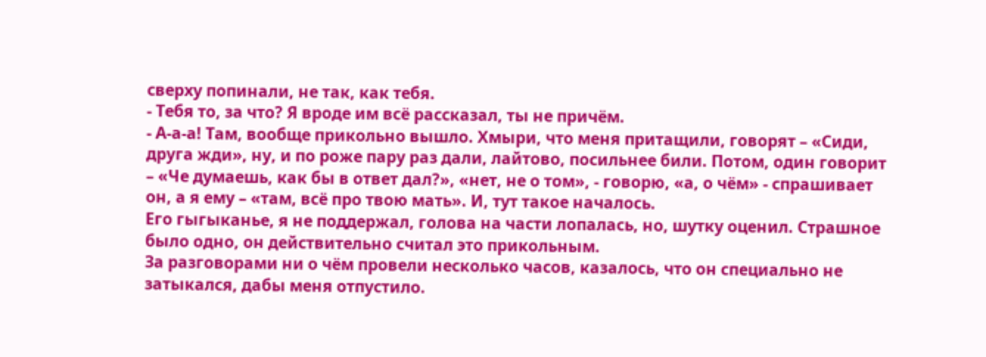сверху попинали, не так, как тебя.
- Тебя то, за что? Я вроде им всё рассказал, ты не причём.
- А-а-а! Там, вообще прикольно вышло. Хмыри, что меня притащили, говорят – «Сиди, друга жди», ну, и по роже пару раз дали, лайтово, посильнее били. Потом, один говорит – «Че думаешь, как бы в ответ дал?», «нет, не о том», - говорю, «а, о чём» - спрашивает он, а я ему – «там, всё про твою мать». И, тут такое началось.
Его гыгыканье, я не поддержал, голова на части лопалась, но, шутку оценил. Страшное было одно, он действительно считал это прикольным.
За разговорами ни о чём провели несколько часов, казалось, что он специально не затыкался, дабы меня отпустило.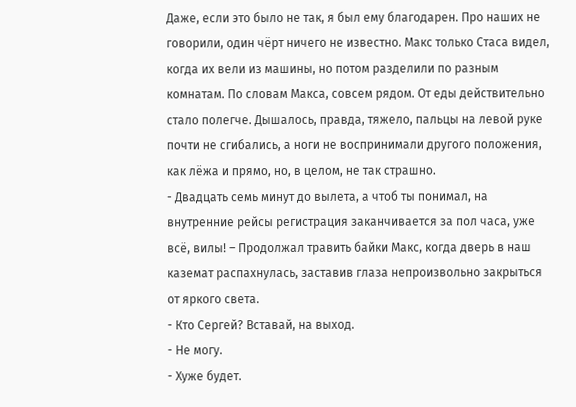Даже, если это было не так, я был ему благодарен. Про наших не говорили, один чёрт ничего не известно. Макс только Стаса видел, когда их вели из машины, но потом разделили по разным комнатам. По словам Макса, совсем рядом. От еды действительно стало полегче. Дышалось, правда, тяжело, пальцы на левой руке почти не сгибались, а ноги не воспринимали другого положения, как лёжа и прямо, но, в целом, не так страшно.
- Двадцать семь минут до вылета, а чтоб ты понимал, на внутренние рейсы регистрация заканчивается за пол часа, уже всё, вилы! – Продолжал травить байки Макс, когда дверь в наш каземат распахнулась, заставив глаза непроизвольно закрыться от яркого света.
- Кто Сергей? Вставай, на выход.
- Не могу.
- Хуже будет.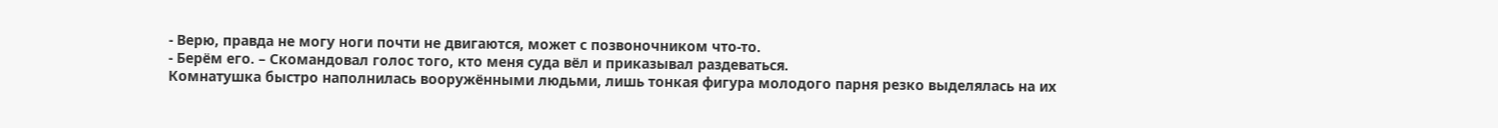- Верю, правда не могу ноги почти не двигаются, может с позвоночником что-то.
- Берём его. – Скомандовал голос того, кто меня суда вёл и приказывал раздеваться.
Комнатушка быстро наполнилась вооружёнными людьми, лишь тонкая фигура молодого парня резко выделялась на их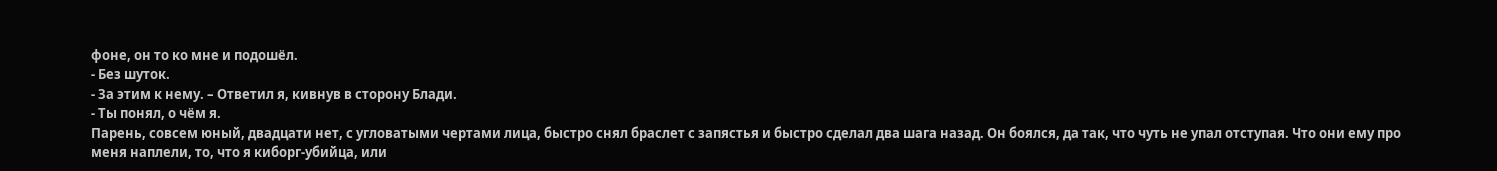фоне, он то ко мне и подошёл.
- Без шуток.
- За этим к нему. – Ответил я, кивнув в сторону Блади.
- Ты понял, о чём я.
Парень, совсем юный, двадцати нет, с угловатыми чертами лица, быстро снял браслет с запястья и быстро сделал два шага назад. Он боялся, да так, что чуть не упал отступая. Что они ему про меня наплели, то, что я киборг-убийца, или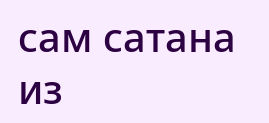сам сатана из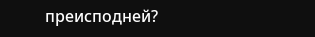преисподней?